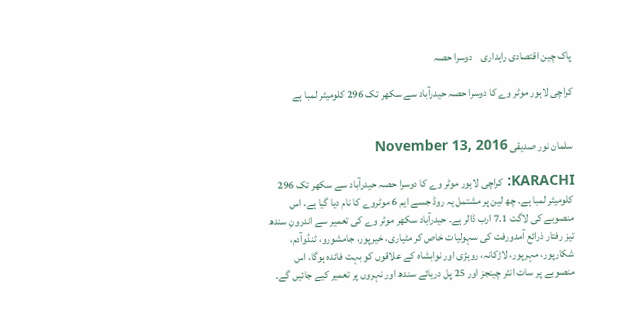پاک چین اقتصادی راہداری    دوسرا حصہ

کراچی لاہور موٹر وے کا دوسرا حصہ حیدرآباد سے سکھر تک 296 کلومیٹر لمبا ہے


سلمان نور صدیقی November 13, 2016

KARACHI: کراچی لاہور موٹر وے کا دوسرا حصہ حیدرآباد سے سکھر تک 296 کلومیٹر لمبا ہے۔ چھ لین پر مشتمل یہ روڈ جسے ایم 6 موٹروے کا نام دیا گیا ہے، اس منصوبے کی لاگت 7.1 ارب ڈالر ہے۔ حیدرآباد سکھر موٹر وے کی تعمیر سے اندرونِ سندھ تیز رفتار ذرائع آمدورفت کی سہولیات خاص کر مٹیاری، خیرپور، جامشورو، ٹنڈوآدم، شکارپور، مہرپور، لاڑکانہ، روہڑی اور نوابشاہ کے علاقوں کو بہت فائدہ ہوگا، اس منصوبے پر سات انٹر چینجز اور 25 پل دریائے سندھ اور نہروں پر تعمیر کیے جائیں گے۔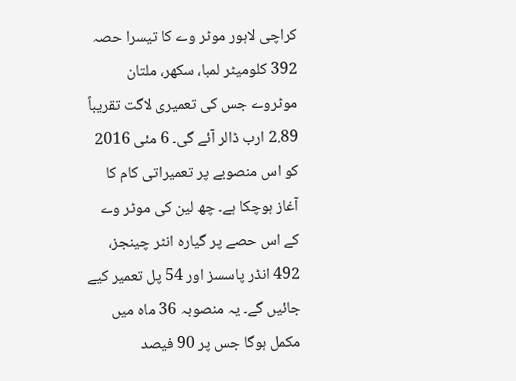کراچی لاہور موٹر وے کا تیسرا حصہ 392 کلومیٹر لمبا، سکھر، ملتان موٹروے جس کی تعمیری لاگت تقریباً 2.89 ارب ڈالر آئے گی۔ 6 مئی 2016 کو اس منصوبے پر تعمیراتی کام کا آغاز ہوچکا ہے۔ چھ لین کی موٹر وے کے اس حصے پر گیارہ انٹر چینجز، 492 انڈر پاسسز اور 54 پل تعمیر کیے جائیں گے۔ یہ منصوبہ 36 ماہ میں مکمل ہوگا جس پر 90 فیصد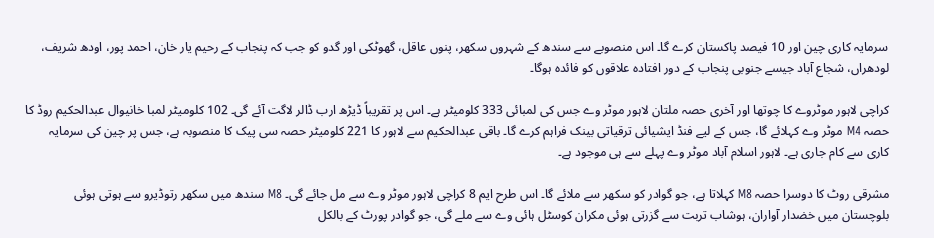سرمایہ کاری چین اور 10 فیصد پاکستان کرے گا۔ اس منصوبے سے سندھ کے شہروں سکھر، پنوں عاقل، گھوٹکی اور گدو کو جب کہ پنجاب کے رحیم یار خان، احمد پور، اودھ شریف، لودھراں، شجاع آباد جیسے جنوبی پنجاب کے دور افتادہ علاقوں کو فائدہ ہوگا۔

کراچی لاہور موٹروے کا چوتھا اور آخری حصہ ملتان لاہور موٹر وے جس کی لمبائی 333 کلومیٹر ہے۔ اس پر تقریباً ڈیڑھ ارب ڈالر لاگت آئے گی۔ 102 کلومیٹر لمبا خانیوال عبدالحکیم روڈ کا حصہ M4 موٹر وے کہلائے گا، جس کے لیے فنڈ ایشیائی ترقیاتی بینک فراہم کرے گا۔ باقی عبدالحکیم سے لاہور کا 221 کلومیٹر حصہ سی پیک کا منصوبہ ہے، جس پر چین کی سرمایہ کاری سے کام جاری ہے۔ لاہور اسلام آباد موٹر وے پہلے سے ہی موجود ہے۔

مشرقی روٹ کا دوسرا حصہ M8 کہلاتا ہے، جو گوادر کو سکھر سے ملائے گا۔ اس طرح ایم 8 کراچی لاہور موٹر وے سے مل جائے گی۔ M8 سندھ میں سکھر رتوڈیرو سے ہوتی ہوئی بلوچستان میں خضدار آواران، ہوشاب تربت سے گزرتی ہوئی مکران کوسٹل ہائی وے سے ملے گی، جو گوادر پورٹ کے بالکل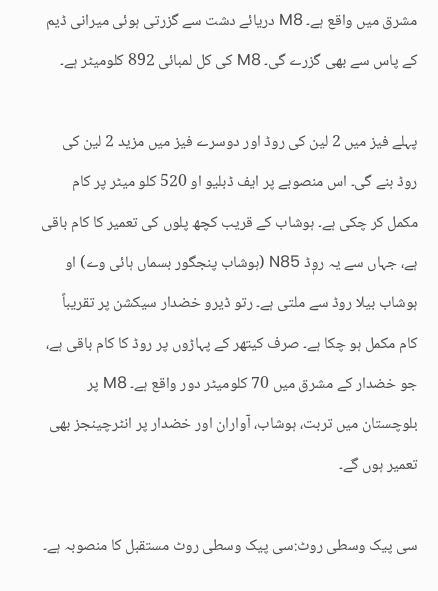مشرق میں واقع ہے۔ M8 دریائے دشت سے گزرتی ہوئی میرانی ڈیم کے پاس سے بھی گزرے گی۔ M8 کی کل لمبائی 892 کلومیٹر ہے۔

پہلے فیز میں 2 لین کی روڈ اور دوسرے فیز میں مزید 2 لین کی روڈ بنے گی۔ اس منصوبے پر ایف ڈبلیو او 520 کلو میٹر پر کام مکمل کر چکی ہے۔ ہوشاب کے قریب کچھ پلوں کی تعمیر کا کام باقی ہے، جہاں سے یہ روٖڈ N85 (ہوشاب پنجگور بسماں ہائی وے) او ہوشاب بیلا روڈ سے ملتی ہے۔ رتو ڈیرو خضدار سیکشن پر تقریباً کام مکمل ہو چکا ہے۔ صرف کیتھر کے پہاڑوں پر روڈ کا کام باقی ہے، جو خضدار کے مشرق میں 70 کلومیٹر دور واقع ہے۔ M8 پر بلوچستان میں تربت، ہوشاب، آواران اور خضدار پر انٹرچینجز بھی تعمیر ہوں گے۔

سی پیک وسطی روٹ:سی پیک وسطی روٹ مستقبل کا منصوبہ ہے۔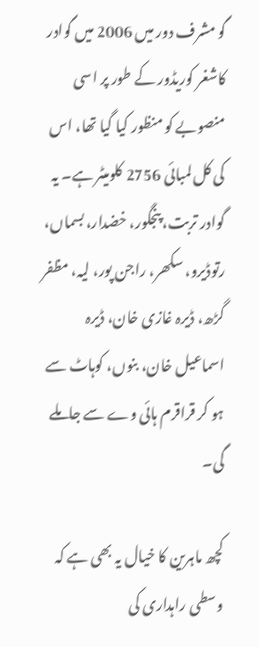گو مشرف دور میں 2006 میں گوادر کاشغر کوریڈور کے طور پر اسی منصوبے کو منظور کیا گیا تھا، اس کی کل لمبائی 2756 کلومیٹر ہے۔ یہ گوادر تربت، پنجگور، خضدار، بسماں، رتوڈیرو، سکھر، راجن پور، لیہ، مظفر گڑھ، ڈیرہ غازی خان، ڈیرہ اسماعیل خان، بنوں، کوہاٹ سے ہو کر قراقرم ہائی وے سے جاملے گی۔

کچھ ماہرین کا خیال یہ بھی ہے کہ وسطی راہداری کی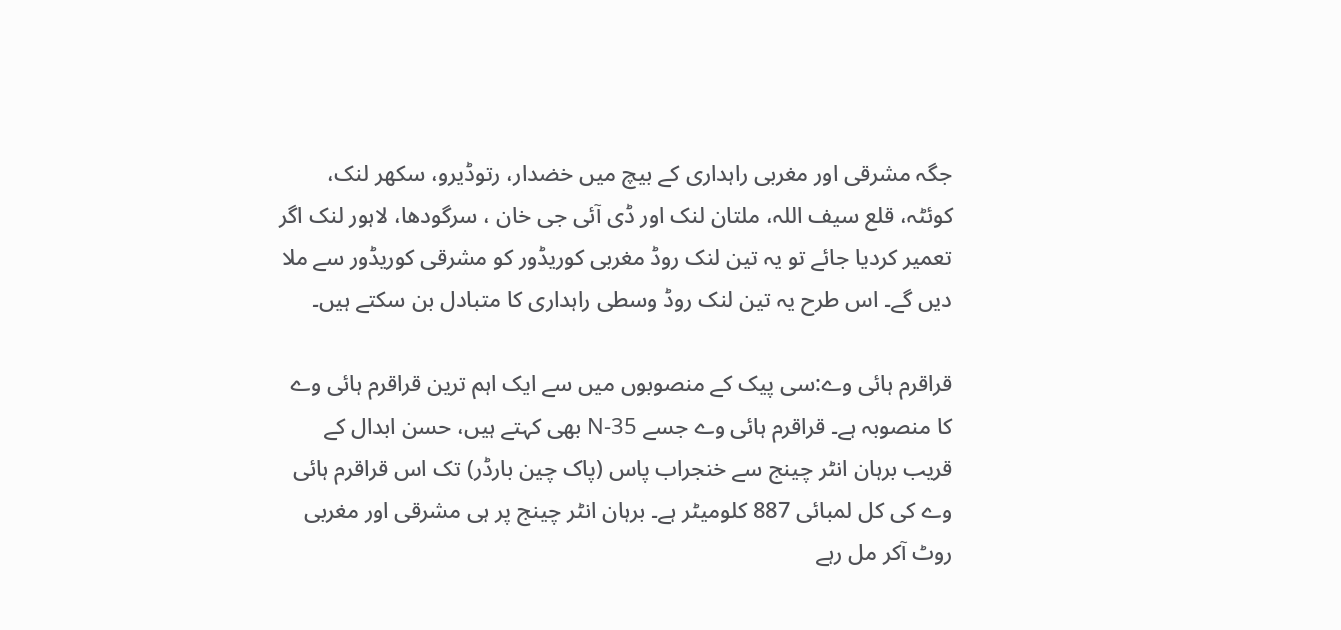جگہ مشرقی اور مغربی راہداری کے بیچ میں خضدار، رتوڈیرو، سکھر لنک، کوئٹہ، قلع سیف اللہ، ملتان لنک اور ڈی آئی جی خان ، سرگودھا، لاہور لنک اگر تعمیر کردیا جائے تو یہ تین لنک روڈ مغربی کوریڈور کو مشرقی کوریڈور سے ملا دیں گے۔ اس طرح یہ تین لنک روڈ وسطی راہداری کا متبادل بن سکتے ہیں۔

قراقرم ہائی وے:سی پیک کے منصوبوں میں سے ایک اہم ترین قراقرم ہائی وے کا منصوبہ ہے۔ قراقرم ہائی وے جسے N-35 بھی کہتے ہیں، حسن ابدال کے قریب برہان انٹر چینج سے خنجراب پاس (پاک چین بارڈر) تک اس قراقرم ہائی وے کی کل لمبائی 887 کلومیٹر ہے۔ برہان انٹر چینج پر ہی مشرقی اور مغربی روٹ آکر مل رہے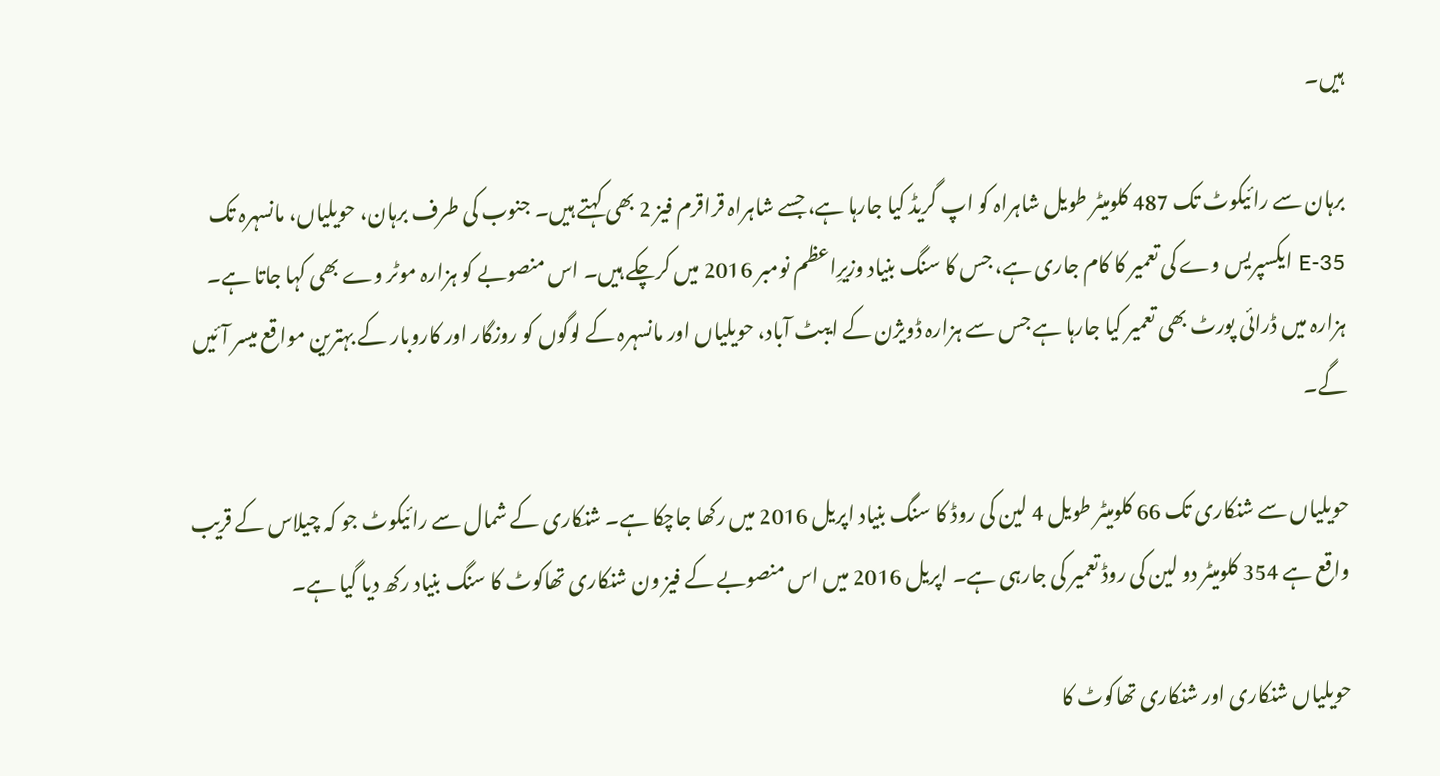ہیں۔

برہان سے رائیکوٹ تک 487 کلومیٹر طویل شاہراہ کو اپ گریڈ کیا جارہا ہے، جسے شاہراہ قراقرم فیز 2 بھی کہتے ہیں۔ جنوب کی طرف برہان، حویلیاں، مانسہرہ تک E-35 ایکسپریس وے کی تعمیر کا کام جاری ہے، جس کا سنگ بنیاد وزیرِاعظم نومبر 2016 میں کرچکے ہیں۔ اس منصوبے کو ہزارہ موٹر وے بھی کہا جاتا ہے۔ ہزارہ میں ڈرائی پورٹ بھی تعمیر کیا جارہا ہے جس سے ہزارہ ڈویژن کے ایبٹ آباد، حویلیاں اور مانسہرہ کے لوگوں کو روزگار اور کاروبار کے بہترین مواقع میسر آئیں گے۔

حویلیاں سے شنکاری تک 66 کلومیٹر طویل 4 لین کی روڈ کا سنگ بنیاد اپریل 2016 میں رکھا جاچکا ہے۔ شنکاری کے شمال سے رائیکوٹ جو کہ چیلاس کے قریب واقع ہے 354 کلومیٹر دو لین کی روڈ تعمیر کی جارہی ہے۔ اپریل 2016 میں اس منصوبے کے فیز ون شنکاری تھاکوٹ کا سنگ بنیاد رکھ دیا گیا ہے۔

حویلیاں شنکاری اور شنکاری تھاکوٹ کا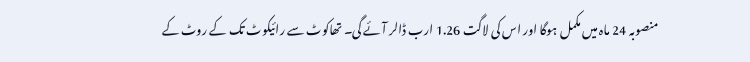منصوبہ 24 ماہ میں مکمل ہوگا اور اس کی لاگت 1.26 ارب ڈالر آئے گی۔ تھاکوٹ سے رائیکوٹ تک کے روٹ کے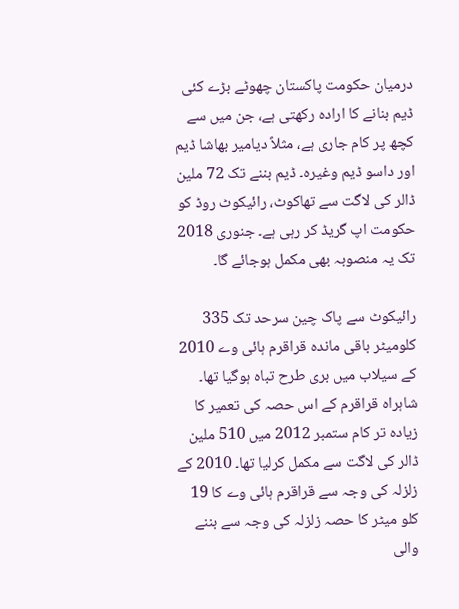درمیان حکومت پاکستان چھوٹے بڑے کئی ڈیم بنانے کا ارادہ رکھتی ہے، جن میں سے کچھ پر کام جاری ہے، مثلاً دیامیر بھاشا ڈیم اور داسو ڈیم وغیرہ۔ ڈیم بننے تک 72 ملین ڈالر کی لاگت سے تھاکوٹ، رائیکوٹ روڈ کو حکومت اپ گریڈ کر رہی ہے۔ جنوری 2018 تک یہ منصوبہ بھی مکمل ہوجائے گا۔

رائیکوٹ سے پاک چین سرحد تک 335 کلومیٹر باقی ماندہ قراقرم ہائی وے 2010 کے سیلاب میں بری طرح تباہ ہوگیا تھا۔ شاہراہ قراقرم کے اس حصہ کی تعمیر کا زیادہ تر کام ستمبر 2012 میں 510 ملین ڈالر کی لاگت سے مکمل کرلیا تھا۔ 2010 کے زلزلہ کی وجہ سے قراقرم ہائی وے کا 19 کلو میٹر کا حصہ زلزلہ کی وجہ سے بننے والی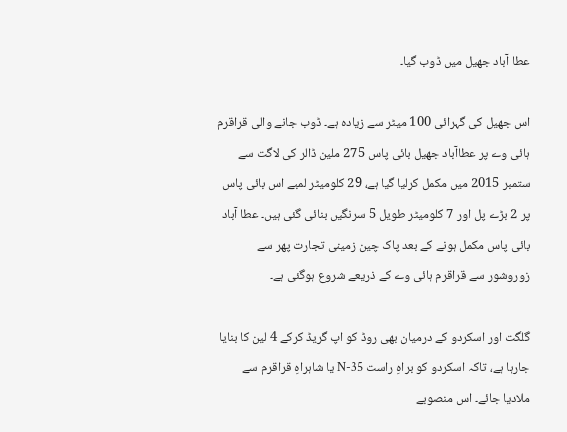عطا آباد جھیل میں ڈوب گیا۔

اس جھیل کی گہرائی 100 میٹر سے زیادہ ہے۔ ڈوب جانے والی قراقرم ہائی وے پر عطاآباد جھیل بائی پاس 275 ملین ڈالر کی لاگت سے ستمبر 2015 میں مکمل کرلیا گیا ہے، 29 کلومیٹر لمبے اس بائی پاس پر 2 بڑے پل اور 7 کلومیٹر طویل 5 سرنگیں بنائی گئی ہیں۔ عطا آباد بائی پاس مکمل ہونے کے بعد پاک چین زمینی تجارت پھر سے زوروشور سے قراقرم ہائی وے کے ذریعے شروع ہوگئی ہے۔

گلگت اور اسکردو کے درمیان بھی روڈ کو اپ گریڈ کرکے 4 لین کا بنایا جارہا ہے، تاکہ اسکردو کو براہِ راست N-35 یا شاہراہِ قراقرم سے ملادیا جائے۔ اس منصوبے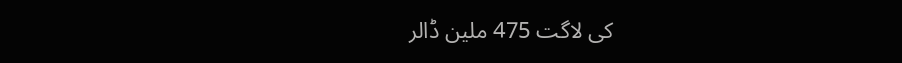کی لاگت 475 ملین ڈالر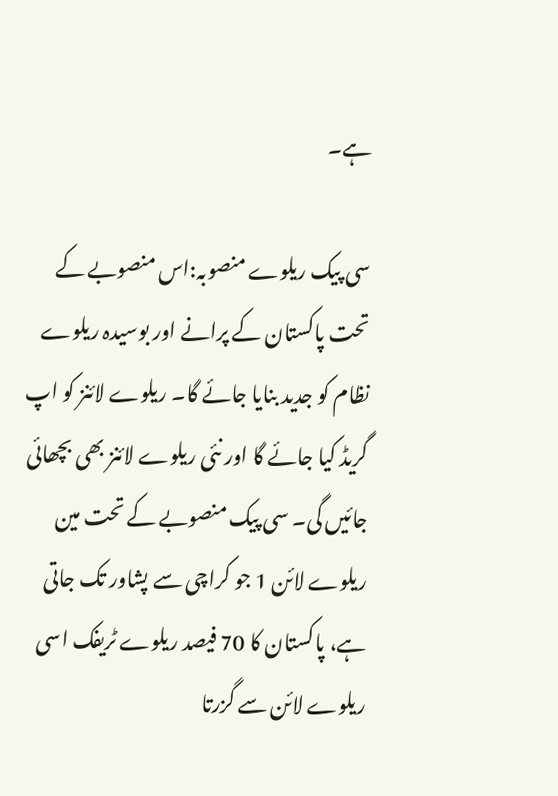ہے۔

سی پیک ریلوے منصوبہ:اس منصوبے کے تحت پاکستان کے پرانے اور بوسیدہ ریلوے نظام کو جدید بنایا جائے گا۔ ریلوے لائنز کو اپ گریڈ کیا جائے گا اور نئی ریلوے لائنز بھی بچھائی جائیں گی۔ سی پیک منصوبے کے تحت مین ریلوے لائن 1 جو کراچی سے پشاور تک جاتی ہے، پاکستان کا 70 فیصد ریلوے ٹریفک اسی ریلوے لائن سے گزرتا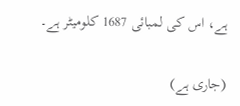ہے، اس کی لمبائی 1687 کلومیٹر ہے۔

(جاری ہے)